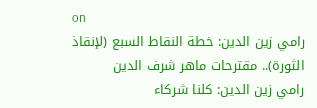on
رامي زين الدين: خطة النقاط السبع (لإنقاذ الثورة).. مقترحات ماهر شرف الدين
رامي زين الدين: كلنا شركاء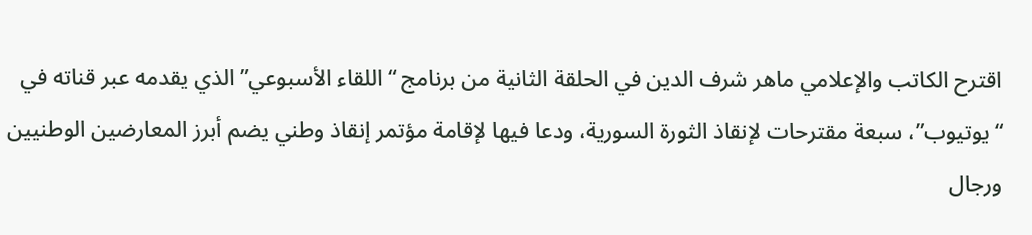اقترح الكاتب والإعلامي ماهر شرف الدين في الحلقة الثانية من برنامج “اللقاء الأسبوعي” الذي يقدمه عبر قناته في “يوتيوب”، سبعة مقترحات لإنقاذ الثورة السورية، ودعا فيها لإقامة مؤتمر إنقاذ وطني يضم أبرز المعارضين الوطنيين ورجال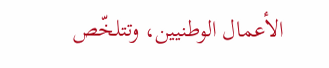الأعمال الوطنيين، وتتلخّص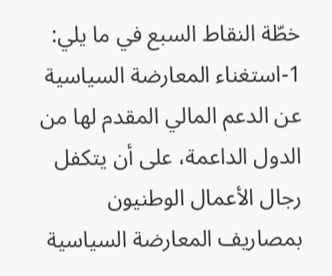خطّة النقاط السبع في ما يلي:
1-استغناء المعارضة السياسية عن الدعم المالي المقدم لها من الدول الداعمة، على أن يتكفل رجال الأعمال الوطنيون بمصاريف المعارضة السياسية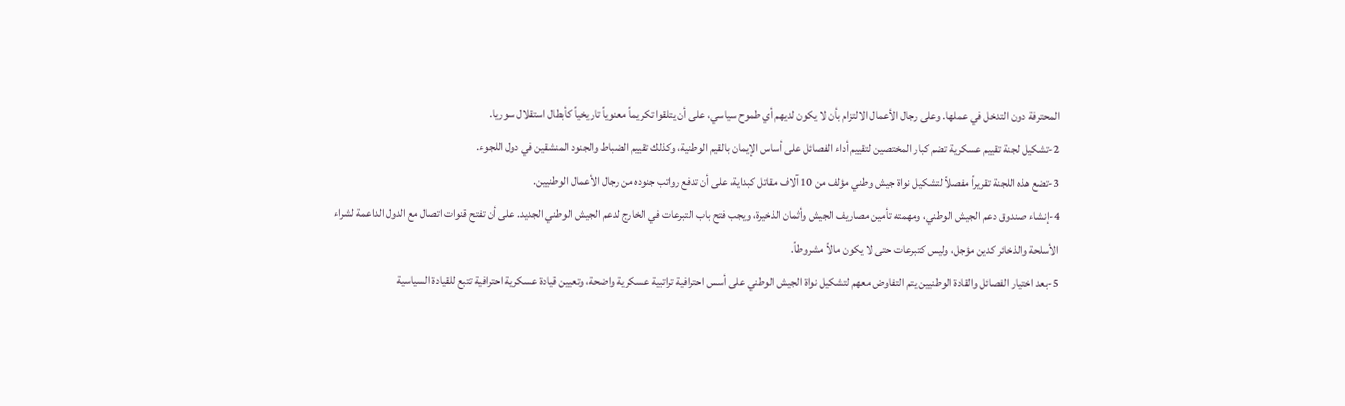المحترفة دون التدخل في عملها. وعلى رجال الأعمال الالتزام بأن لا يكون لديهم أي طموح سياسي، على أن يتلقوا تكريماً معنوياً تاريخياً كأبطال استقلال سوريا.
2-تشكيل لجنة تقييم عسكرية تضم كبار المختصين لتقييم أداء الفصائل على أساس الإيمان بالقيم الوطنية، وكذلك تقييم الضباط والجنود المنشقين في دول اللجوء.
3-تضع هذه اللجنة تقريراً مفصلاً لتشكيل نواة جيش وطني مؤلف من 10 آلاف مقاتل كبداية، على أن تدفع رواتب جنوده من رجال الأعمال الوطنيين.
4-إنشاء صندوق دعم الجيش الوطني، ومهمته تأمين مصاريف الجيش وأثمان الذخيرة، ويجب فتح باب التبرعات في الخارج لدعم الجيش الوطني الجديد. على أن تفتح قنوات اتصال مع الدول الداعمة لشراء الأسلحة والذخائر كدين مؤجل، وليس كتبرعات حتى لا يكون مالاً مشروطاً.
5-بعد اختيار الفصائل والقادة الوطنيين يتم التفاوض معهم لتشكيل نواة الجيش الوطني على أسس احترافية تراتبية عسكرية واضحة، وتعيين قيادة عسكرية احترافية تتبع للقيادة السياسية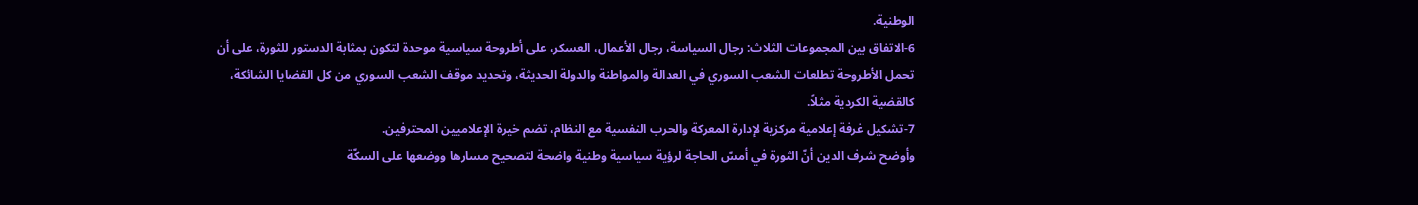الوطنية.
6-الاتفاق بين المجموعات الثلاث: رجال السياسة، رجال الأعمال، العسكر، على أطروحة سياسية موحدة لتكون بمثابة الدستور للثورة، على أن تحمل الأطروحة تطلعات الشعب السوري في العدالة والمواطنة والدولة الحديثة، وتحديد موقف الشعب السوري من كل القضايا الشائكة، كالقضية الكردية مثلاً.
7-تشكيل غرفة إعلامية مركزية لإدارة المعركة والحرب النفسية مع النظام، تضم خيرة الإعلاميين المحترفين.
وأوضح شرف الدين أنّ الثورة في أمسّ الحاجة لرؤية سياسية وطنية واضحة لتصحيح مسارها ووضعها على السكّة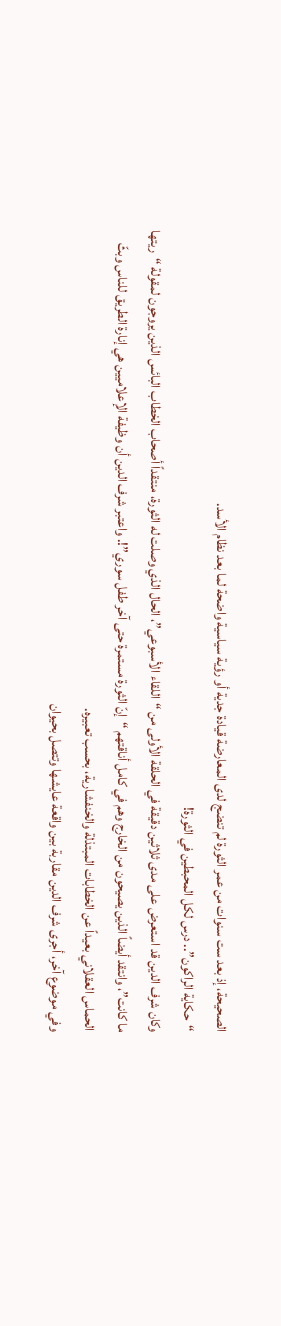الصحيحة، إذ بعد ست سنوات من عمر الثورة لم تنضج لدى المعارضة قيادة جدية أو رؤية سياسية واضحة لما بعد نظام الأسد.
“حكاية الراكون”.. درس لكل المحبطين في الثورة!
وكان شرف الدين قد استعرض على مدى ثلاثين دقيقة في الحلقة الأولى من “اللقاء الأسبوعي”، الحال الذي وصلت له الثورة، منتقداً أصحاب الخطاب البائس الذين يروجون لمقولة “ريتها ما كانت”، وانتقد أيضاً الذين يصيحون من الخارج وهم في كامل أناقتهم “إنّ الثورة مستمرة حتى آخر طفل سوري”!. واعتبر شرف الدين أن وظيفة الإعلاميين هي إنارة الطريق للناس وبثّ الحماس العقلاني بعيداً عن الخطابات المبتذلة والخنفشارية، بحسب تعبيره.
وفي موضوع آخر، أجرى شرف الدين مقاربة بين واقعة عايشها وتتصل بحيوان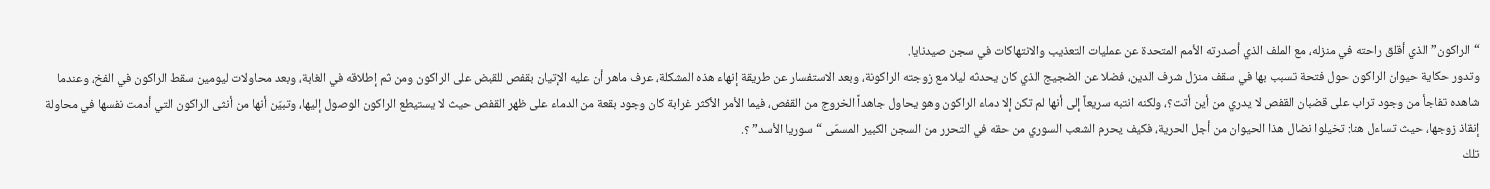“الراكون” الذي أقلق راحته في منزله، مع الملف الذي أصدرته الأمم المتحدة عن عمليات التعذيب والانتهاكات في سجن صيدنايا.
وتدور حكاية حيوان الراكون حول فتحة تسبب بها في سقف منزل شرف الدين، فضلا عن الضجيج الذي كان يحدثه ليلا مع زوجته الراكونة، وبعد الاستفسار عن طريقة إنهاء هذه المشكلة، عرف ماهر أن عليه الإتيان بقفص للقبض على الراكون ومن ثم إطلاقه في الغابة، وبعد محاولات ليومين سقط الراكون في الفخ، وعندما شاهده تفاجأ من وجود تراب على قضبان القفص لا يدري من أين أتت؟، ولكنه انتبه سريعاً إلى أنها لم تكن إلا دماء الراكون وهو يحاول جاهداً الخروج من القفص، فيما الأمر الأكثر غرابة كان وجود بقعة من الدماء على ظهر القفص حيث لا يستيطع الراكون الوصول إليها، وتبيّن أنها من أنثى الراكون التي أدمت نفسها في محاولة إنقاذ زوجها، حيث تساءل هنا: تخيلوا نضال هذا الحيوان من أجل الحرية، فكيف يحرم الشعب السوري من حقه في التحرر من السجن الكبير المسمّى “سوريا الأسد” ؟.
تلك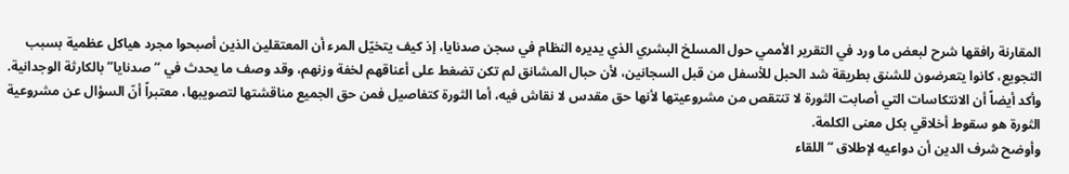المقارنة رافقها شرح لبعض ما ورد في التقرير الأممي حول المسلخ البشري الذي يديره النظام في سجن صدنايا، إذ كيف يتخيّل المرء أن المعتقلين الذين أصبحوا مجرد هياكل عظمية بسبب التجويع، كانوا يتعرضون للشنق بطريقة شد الحبل للأسفل من قبل السجانين، لأن حبال المشانق لم تكن تضغط على أعناقهم لخفة وزنهم، وقد وصف ما يحدث في “صدنايا” بالكارثة الوجدانية.
وأكد أيضاً أن الانتكاسات التي أصابت الثورة لا تنتقص من مشروعيتها لأنها حق مقدس لا نقاش فيه، أما الثورة كتفاصيل فمن حق الجميع مناقشتها لتصويبها، معتبراً أنّ السؤال عن مشروعية الثورة هو سقوط أخلاقي بكل معنى الكلمة.
وأوضح شرف الدين أن دواعيه لإطلاق “اللقاء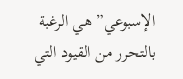الإسبوعي” هي الرغبة بالتحرر من القيود التي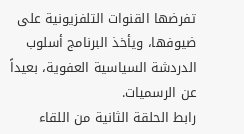تفرضها القنوات التلفزيونية على ضيوفها، ويأخذ البرنامج أسلوب الدردشة السياسية العفوية، بعيداً عن الرسميات.
رابط الحلقة الثانية من اللقاء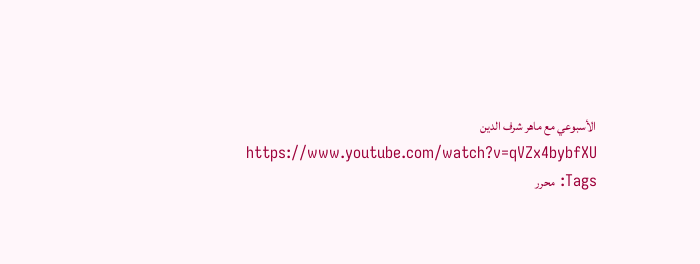الأسبوعي مع ماهر شرف الدين
https://www.youtube.com/watch?v=qVZx4bybfXU
Tags: محرر